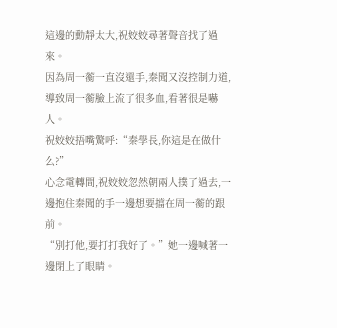這邊的動靜太大,祝姣姣尋著聲音找了過來。
因為周一蘅一直沒還手,秦聞又沒控制力道,導致周一蘅臉上流了很多血,看著很是嚇人。
祝姣姣捂嘴驚呼:“秦學長,你這是在做什么?”
心念電轉間,祝姣姣忽然朝兩人撲了過去,一邊抱住秦聞的手一邊想要擋在周一蘅的跟前。
“別打他,要打打我好了。”她一邊喊著一邊閉上了眼睛。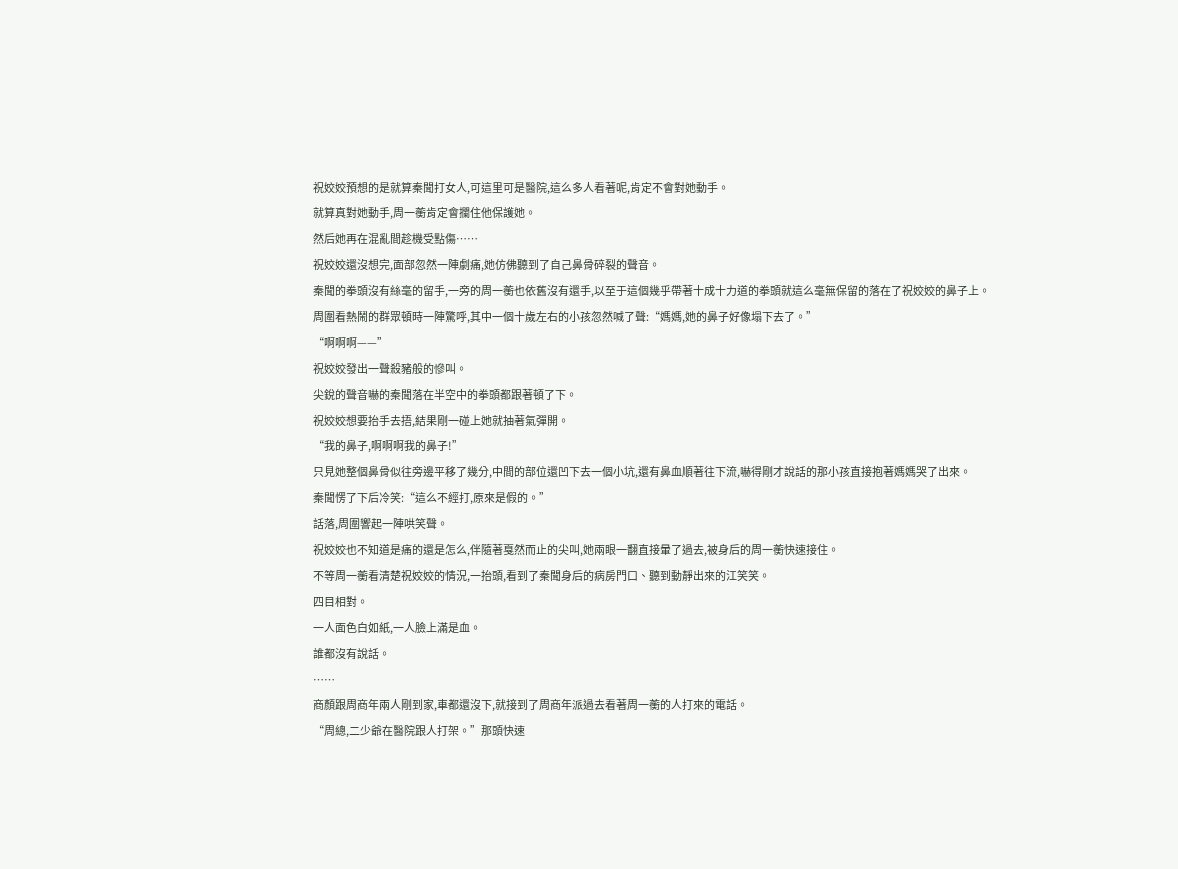祝姣姣預想的是就算秦聞打女人,可這里可是醫院,這么多人看著呢,肯定不會對她動手。
就算真對她動手,周一蘅肯定會攔住他保護她。
然后她再在混亂間趁機受點傷……
祝姣姣還沒想完,面部忽然一陣劇痛,她仿佛聽到了自己鼻骨碎裂的聲音。
秦聞的拳頭沒有絲毫的留手,一旁的周一蘅也依舊沒有還手,以至于這個幾乎帶著十成十力道的拳頭就這么毫無保留的落在了祝姣姣的鼻子上。
周圍看熱鬧的群眾頓時一陣驚呼,其中一個十歲左右的小孩忽然喊了聲:“媽媽,她的鼻子好像塌下去了。”
“啊啊啊——”
祝姣姣發出一聲殺豬般的慘叫。
尖銳的聲音嚇的秦聞落在半空中的拳頭都跟著頓了下。
祝姣姣想要抬手去捂,結果剛一碰上她就抽著氣彈開。
“我的鼻子,啊啊啊我的鼻子!”
只見她整個鼻骨似往旁邊平移了幾分,中間的部位還凹下去一個小坑,還有鼻血順著往下流,嚇得剛才說話的那小孩直接抱著媽媽哭了出來。
秦聞愣了下后冷笑:“這么不經打,原來是假的。”
話落,周圍響起一陣哄笑聲。
祝姣姣也不知道是痛的還是怎么,伴隨著戛然而止的尖叫,她兩眼一翻直接暈了過去,被身后的周一蘅快速接住。
不等周一蘅看清楚祝姣姣的情況,一抬頭,看到了秦聞身后的病房門口、聽到動靜出來的江笑笑。
四目相對。
一人面色白如紙,一人臉上滿是血。
誰都沒有說話。
……
商顏跟周商年兩人剛到家,車都還沒下,就接到了周商年派過去看著周一蘅的人打來的電話。
“周總,二少爺在醫院跟人打架。”那頭快速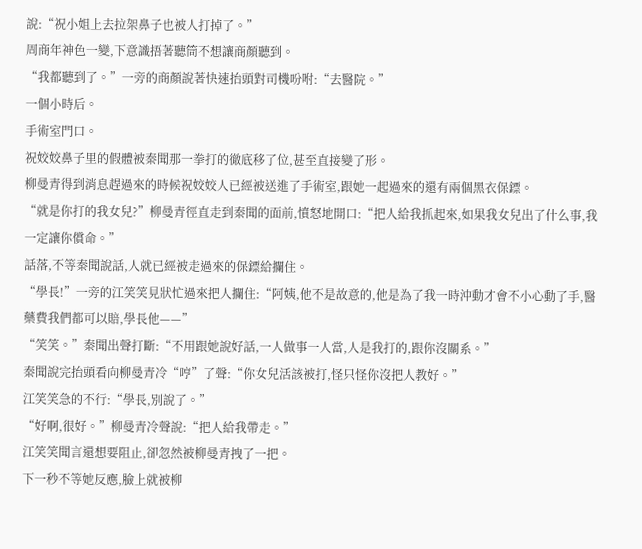說:“祝小姐上去拉架鼻子也被人打掉了。”
周商年神色一變,下意識捂著聽筒不想讓商顏聽到。
“我都聽到了。”一旁的商顏說著快速抬頭對司機吩咐:“去醫院。”
一個小時后。
手術室門口。
祝姣姣鼻子里的假體被秦聞那一拳打的徹底移了位,甚至直接變了形。
柳曼青得到消息趕過來的時候祝姣姣人已經被送進了手術室,跟她一起過來的還有兩個黑衣保鏢。
“就是你打的我女兒?”柳曼青徑直走到秦聞的面前,憤怒地開口:“把人給我抓起來,如果我女兒出了什么事,我一定讓你償命。”
話落,不等秦聞說話,人就已經被走過來的保鏢給攔住。
“學長!”一旁的江笑笑見狀忙過來把人攔住:“阿姨,他不是故意的,他是為了我一時沖動才會不小心動了手,醫藥費我們都可以賠,學長他——”
“笑笑。”秦聞出聲打斷:“不用跟她說好話,一人做事一人當,人是我打的,跟你沒關系。”
秦聞說完抬頭看向柳曼青冷“哼”了聲:“你女兒活該被打,怪只怪你沒把人教好。”
江笑笑急的不行:“學長,別說了。”
“好啊,很好。”柳曼青冷聲說:“把人給我帶走。”
江笑笑聞言還想要阻止,卻忽然被柳曼青拽了一把。
下一秒不等她反應,臉上就被柳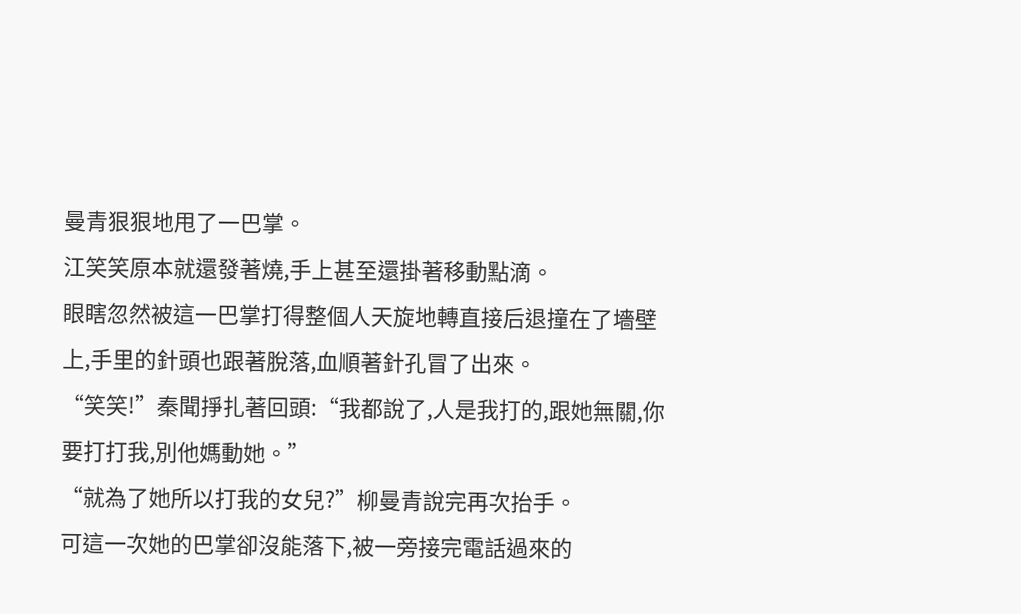曼青狠狠地甩了一巴掌。
江笑笑原本就還發著燒,手上甚至還掛著移動點滴。
眼瞎忽然被這一巴掌打得整個人天旋地轉直接后退撞在了墻壁上,手里的針頭也跟著脫落,血順著針孔冒了出來。
“笑笑!”秦聞掙扎著回頭:“我都說了,人是我打的,跟她無關,你要打打我,別他媽動她。”
“就為了她所以打我的女兒?”柳曼青說完再次抬手。
可這一次她的巴掌卻沒能落下,被一旁接完電話過來的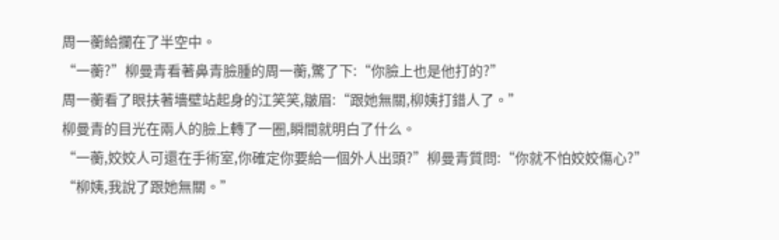周一蘅給攔在了半空中。
“一蘅?”柳曼青看著鼻青臉腫的周一蘅,驚了下:“你臉上也是他打的?”
周一蘅看了眼扶著墻壁站起身的江笑笑,皺眉:“跟她無關,柳姨打錯人了。”
柳曼青的目光在兩人的臉上轉了一圈,瞬間就明白了什么。
“一蘅,姣姣人可還在手術室,你確定你要給一個外人出頭?”柳曼青質問:“你就不怕姣姣傷心?”
“柳姨,我說了跟她無關。”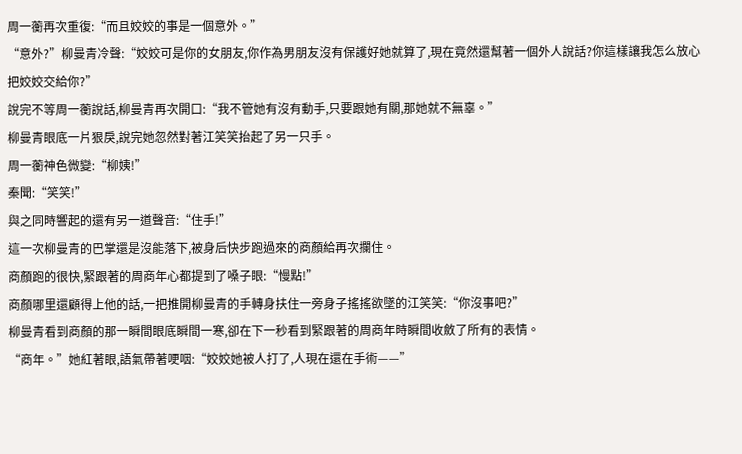周一蘅再次重復:“而且姣姣的事是一個意外。”
“意外?”柳曼青冷聲:“姣姣可是你的女朋友,你作為男朋友沒有保護好她就算了,現在竟然還幫著一個外人說話?你這樣讓我怎么放心把姣姣交給你?”
說完不等周一蘅說話,柳曼青再次開口:“我不管她有沒有動手,只要跟她有關,那她就不無辜。”
柳曼青眼底一片狠戾,說完她忽然對著江笑笑抬起了另一只手。
周一蘅神色微變:“柳姨!”
秦聞:“笑笑!”
與之同時響起的還有另一道聲音:“住手!”
這一次柳曼青的巴掌還是沒能落下,被身后快步跑過來的商顏給再次攔住。
商顏跑的很快,緊跟著的周商年心都提到了嗓子眼:“慢點!”
商顏哪里還顧得上他的話,一把推開柳曼青的手轉身扶住一旁身子搖搖欲墜的江笑笑:“你沒事吧?”
柳曼青看到商顏的那一瞬間眼底瞬間一寒,卻在下一秒看到緊跟著的周商年時瞬間收斂了所有的表情。
“商年。”她紅著眼,語氣帶著哽咽:“姣姣她被人打了,人現在還在手術——”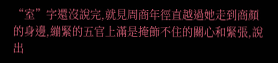“室”字還沒說完,就見周商年徑直越過她走到商顏的身邊,繃緊的五官上滿是掩飾不住的關心和緊張,說出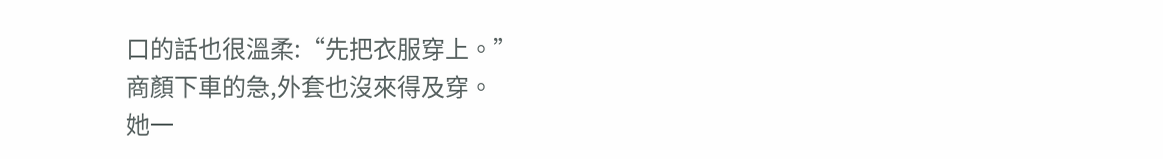口的話也很溫柔:“先把衣服穿上。”
商顏下車的急,外套也沒來得及穿。
她一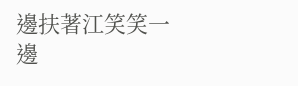邊扶著江笑笑一邊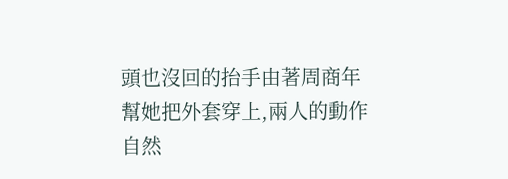頭也沒回的抬手由著周商年幫她把外套穿上,兩人的動作自然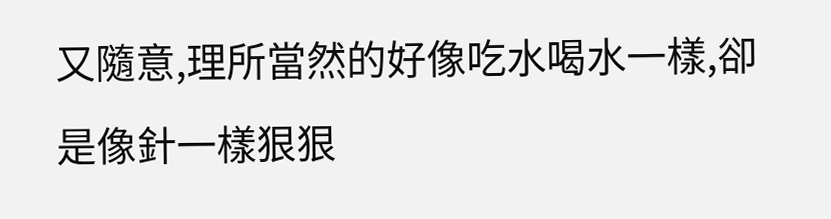又隨意,理所當然的好像吃水喝水一樣,卻是像針一樣狠狠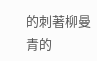的刺著柳曼青的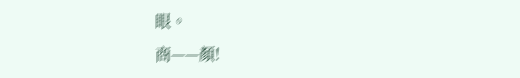眼。
商——顏!